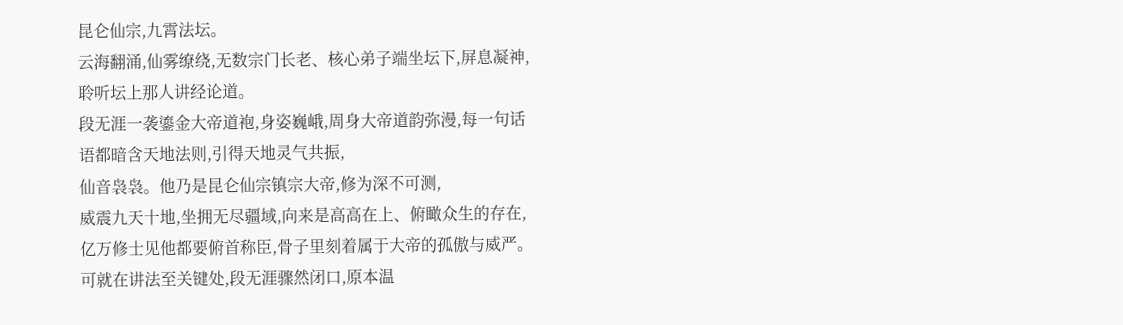昆仑仙宗,九霄法坛。
云海翻涌,仙雾缭绕,无数宗门长老、核心弟子端坐坛下,屏息凝神,聆听坛上那人讲经论道。
段无涯一袭鎏金大帝道袍,身姿巍峨,周身大帝道韵弥漫,每一句话语都暗含天地法则,引得天地灵气共振,
仙音袅袅。他乃是昆仑仙宗镇宗大帝,修为深不可测,
威震九天十地,坐拥无尽疆域,向来是高高在上、俯瞰众生的存在,亿万修士见他都要俯首称臣,骨子里刻着属于大帝的孤傲与威严。
可就在讲法至关键处,段无涯骤然闭口,原本温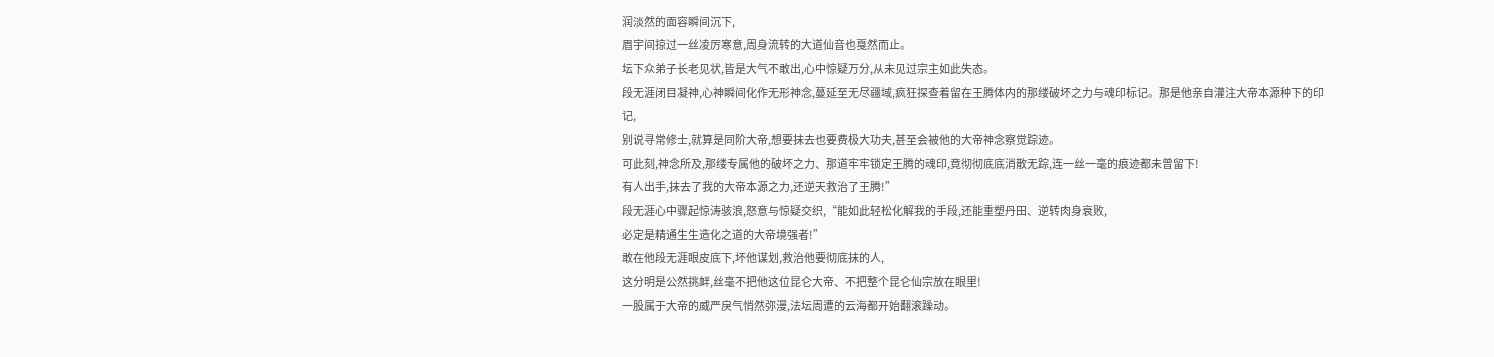润淡然的面容瞬间沉下,
眉宇间掠过一丝凌厉寒意,周身流转的大道仙音也戛然而止。
坛下众弟子长老见状,皆是大气不敢出,心中惊疑万分,从未见过宗主如此失态。
段无涯闭目凝神,心神瞬间化作无形神念,蔓延至无尽疆域,疯狂探查着留在王腾体内的那缕破坏之力与魂印标记。那是他亲自灌注大帝本源种下的印记,
别说寻常修士,就算是同阶大帝,想要抹去也要费极大功夫,甚至会被他的大帝神念察觉踪迹。
可此刻,神念所及,那缕专属他的破坏之力、那道牢牢锁定王腾的魂印,竟彻彻底底消散无踪,连一丝一毫的痕迹都未曾留下!
有人出手,抹去了我的大帝本源之力,还逆天救治了王腾!”
段无涯心中骤起惊涛骇浪,怒意与惊疑交织,“能如此轻松化解我的手段,还能重塑丹田、逆转肉身衰败,
必定是精通生生造化之道的大帝境强者!”
敢在他段无涯眼皮底下,坏他谋划,救治他要彻底抹的人,
这分明是公然挑衅,丝毫不把他这位昆仑大帝、不把整个昆仑仙宗放在眼里!
一股属于大帝的威严戾气悄然弥漫,法坛周遭的云海都开始翻滚躁动。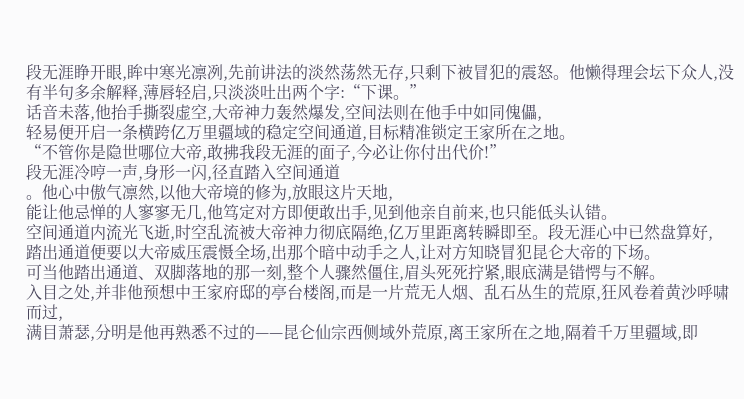段无涯睁开眼,眸中寒光凛冽,先前讲法的淡然荡然无存,只剩下被冒犯的震怒。他懒得理会坛下众人,没有半句多余解释,薄唇轻启,只淡淡吐出两个字:“下课。”
话音未落,他抬手撕裂虚空,大帝神力轰然爆发,空间法则在他手中如同傀儡,
轻易便开启一条横跨亿万里疆域的稳定空间通道,目标精准锁定王家所在之地。
“不管你是隐世哪位大帝,敢拂我段无涯的面子,今必让你付出代价!”
段无涯冷哼一声,身形一闪,径直踏入空间通道
。他心中傲气凛然,以他大帝境的修为,放眼这片天地,
能让他忌惮的人寥寥无几,他笃定对方即便敢出手,见到他亲自前来,也只能低头认错。
空间通道内流光飞逝,时空乱流被大帝神力彻底隔绝,亿万里距离转瞬即至。段无涯心中已然盘算好,
踏出通道便要以大帝威压震慑全场,出那个暗中动手之人,让对方知晓冒犯昆仑大帝的下场。
可当他踏出通道、双脚落地的那一刻,整个人骤然僵住,眉头死死拧紧,眼底满是错愕与不解。
入目之处,并非他预想中王家府邸的亭台楼阁,而是一片荒无人烟、乱石丛生的荒原,狂风卷着黄沙呼啸而过,
满目萧瑟,分明是他再熟悉不过的——昆仑仙宗西侧域外荒原,离王家所在之地,隔着千万里疆域,即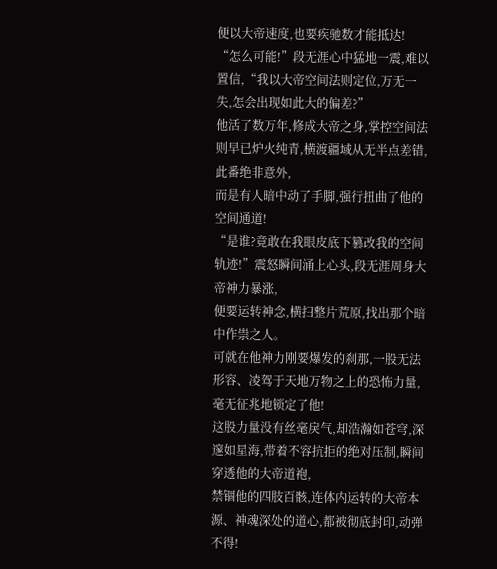便以大帝速度,也要疾驰数才能抵达!
“怎么可能!”段无涯心中猛地一震,难以置信,“我以大帝空间法则定位,万无一失,怎会出现如此大的偏差?”
他活了数万年,修成大帝之身,掌控空间法则早已炉火纯青,横渡疆域从无半点差错,此番绝非意外,
而是有人暗中动了手脚,强行扭曲了他的空间通道!
“是谁?竟敢在我眼皮底下篡改我的空间轨迹!”震怒瞬间涌上心头,段无涯周身大帝神力暴涨,
便要运转神念,横扫整片荒原,找出那个暗中作祟之人。
可就在他神力刚要爆发的刹那,一股无法形容、凌驾于天地万物之上的恐怖力量,毫无征兆地锁定了他!
这股力量没有丝毫戾气,却浩瀚如苍穹,深邃如星海,带着不容抗拒的绝对压制,瞬间穿透他的大帝道袍,
禁锢他的四肢百骸,连体内运转的大帝本源、神魂深处的道心,都被彻底封印,动弹不得!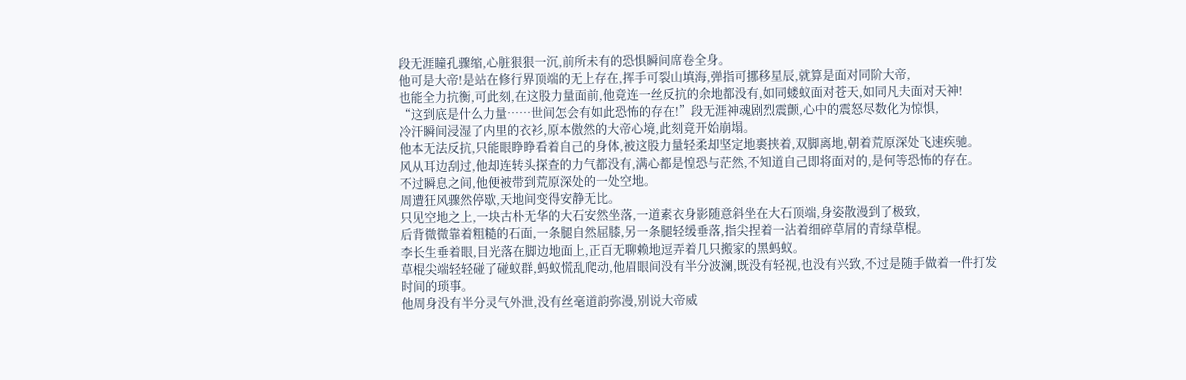段无涯瞳孔骤缩,心脏狠狠一沉,前所未有的恐惧瞬间席卷全身。
他可是大帝!是站在修行界顶端的无上存在,挥手可裂山填海,弹指可挪移星辰,就算是面对同阶大帝,
也能全力抗衡,可此刻,在这股力量面前,他竟连一丝反抗的余地都没有,如同蝼蚁面对苍天,如同凡夫面对天神!
“这到底是什么力量……世间怎会有如此恐怖的存在!”段无涯神魂剧烈震颤,心中的震怒尽数化为惊惧,
冷汗瞬间浸湿了内里的衣衫,原本傲然的大帝心境,此刻竟开始崩塌。
他本无法反抗,只能眼睁睁看着自己的身体,被这股力量轻柔却坚定地裹挟着,双脚离地,朝着荒原深处飞速疾驰。
风从耳边刮过,他却连转头探查的力气都没有,满心都是惶恐与茫然,不知道自己即将面对的,是何等恐怖的存在。
不过瞬息之间,他便被带到荒原深处的一处空地。
周遭狂风骤然停歇,天地间变得安静无比。
只见空地之上,一块古朴无华的大石安然坐落,一道素衣身影随意斜坐在大石顶端,身姿散漫到了极致,
后背微微靠着粗糙的石面,一条腿自然屈膝,另一条腿轻缓垂落,指尖捏着一沾着细碎草屑的青绿草棍。
李长生垂着眼,目光落在脚边地面上,正百无聊赖地逗弄着几只搬家的黑蚂蚁。
草棍尖端轻轻碰了碰蚁群,蚂蚁慌乱爬动,他眉眼间没有半分波澜,既没有轻视,也没有兴致,不过是随手做着一件打发时间的琐事。
他周身没有半分灵气外泄,没有丝毫道韵弥漫,别说大帝威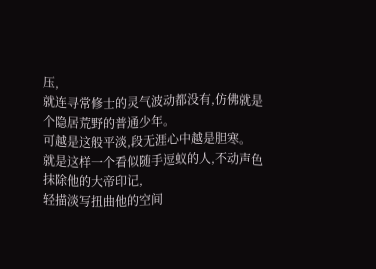压,
就连寻常修士的灵气波动都没有,仿佛就是个隐居荒野的普通少年。
可越是这般平淡,段无涯心中越是胆寒。
就是这样一个看似随手逗蚁的人,不动声色抹除他的大帝印记,
轻描淡写扭曲他的空间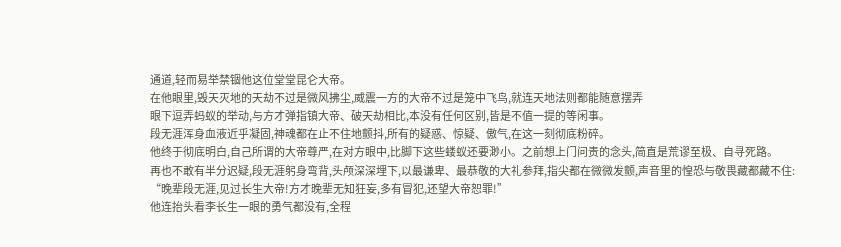通道,轻而易举禁锢他这位堂堂昆仑大帝。
在他眼里,毁天灭地的天劫不过是微风拂尘,威震一方的大帝不过是笼中飞鸟,就连天地法则都能随意摆弄
眼下逗弄蚂蚁的举动,与方才弹指镇大帝、破天劫相比,本没有任何区别,皆是不值一提的等闲事。
段无涯浑身血液近乎凝固,神魂都在止不住地颤抖,所有的疑惑、惊疑、傲气,在这一刻彻底粉碎。
他终于彻底明白,自己所谓的大帝尊严,在对方眼中,比脚下这些蝼蚁还要渺小。之前想上门问责的念头,简直是荒谬至极、自寻死路。
再也不敢有半分迟疑,段无涯躬身弯背,头颅深深埋下,以最谦卑、最恭敬的大礼参拜,指尖都在微微发颤,声音里的惶恐与敬畏藏都藏不住:
“晚辈段无涯,见过长生大帝!方才晚辈无知狂妄,多有冒犯,还望大帝恕罪!”
他连抬头看李长生一眼的勇气都没有,全程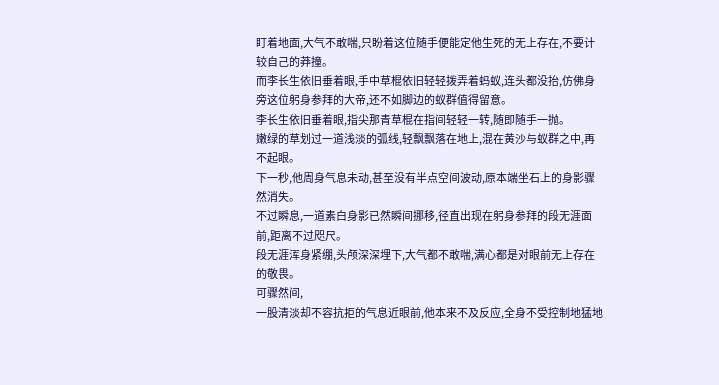盯着地面,大气不敢喘,只盼着这位随手便能定他生死的无上存在,不要计较自己的莽撞。
而李长生依旧垂着眼,手中草棍依旧轻轻拨弄着蚂蚁,连头都没抬,仿佛身旁这位躬身参拜的大帝,还不如脚边的蚁群值得留意。
李长生依旧垂着眼,指尖那青草棍在指间轻轻一转,随即随手一抛。
嫩绿的草划过一道浅淡的弧线,轻飘飘落在地上,混在黄沙与蚁群之中,再不起眼。
下一秒,他周身气息未动,甚至没有半点空间波动,原本端坐石上的身影骤然消失。
不过瞬息,一道素白身影已然瞬间挪移,径直出现在躬身参拜的段无涯面前,距离不过咫尺。
段无涯浑身紧绷,头颅深深埋下,大气都不敢喘,满心都是对眼前无上存在的敬畏。
可骤然间,
一股清淡却不容抗拒的气息近眼前,他本来不及反应,全身不受控制地猛地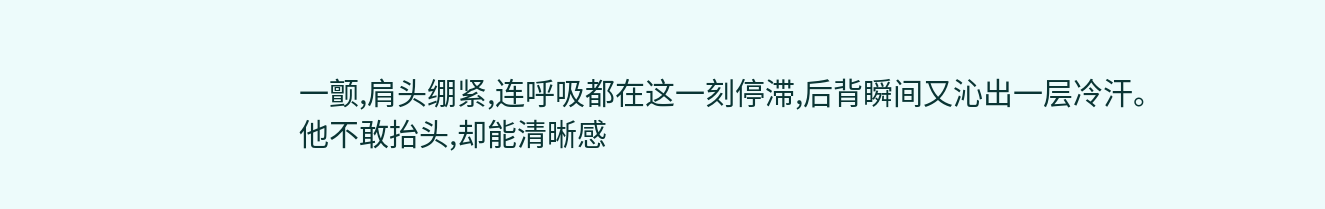一颤,肩头绷紧,连呼吸都在这一刻停滞,后背瞬间又沁出一层冷汗。
他不敢抬头,却能清晰感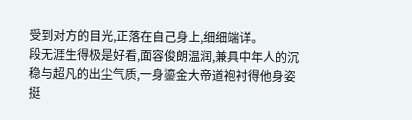受到对方的目光,正落在自己身上,细细端详。
段无涯生得极是好看,面容俊朗温润,兼具中年人的沉稳与超凡的出尘气质,一身鎏金大帝道袍衬得他身姿挺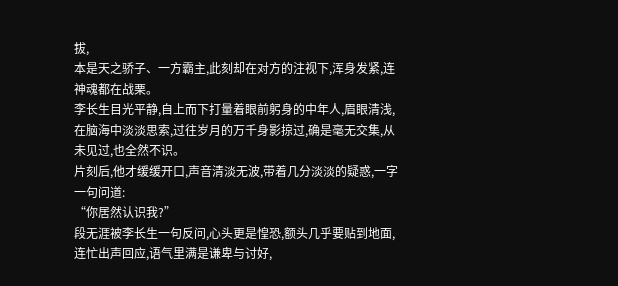拔,
本是天之骄子、一方霸主,此刻却在对方的注视下,浑身发紧,连神魂都在战栗。
李长生目光平静,自上而下打量着眼前躬身的中年人,眉眼清浅,在脑海中淡淡思索,过往岁月的万千身影掠过,确是毫无交集,从未见过,也全然不识。
片刻后,他才缓缓开口,声音清淡无波,带着几分淡淡的疑惑,一字一句问道:
“你居然认识我?”
段无涯被李长生一句反问,心头更是惶恐,额头几乎要贴到地面,连忙出声回应,语气里满是谦卑与讨好,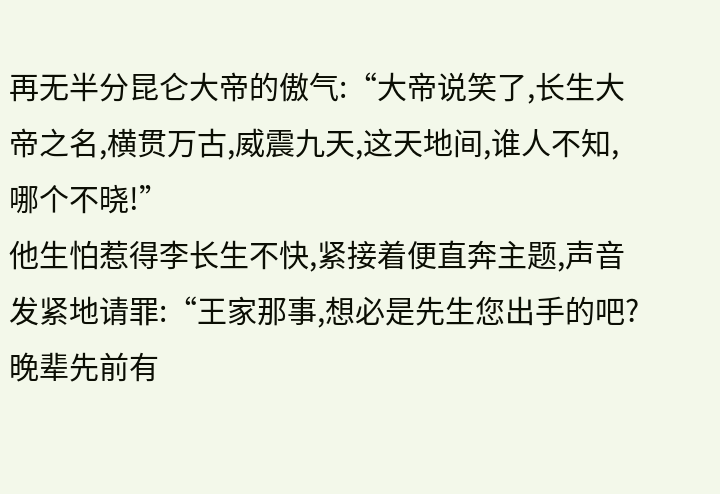再无半分昆仑大帝的傲气:“大帝说笑了,长生大帝之名,横贯万古,威震九天,这天地间,谁人不知,哪个不晓!”
他生怕惹得李长生不快,紧接着便直奔主题,声音发紧地请罪:“王家那事,想必是先生您出手的吧?
晚辈先前有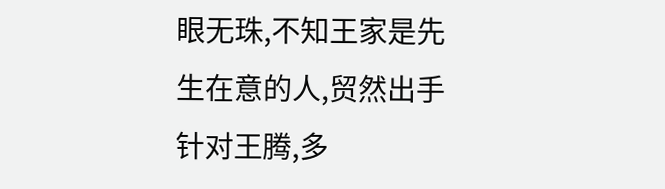眼无珠,不知王家是先生在意的人,贸然出手针对王腾,多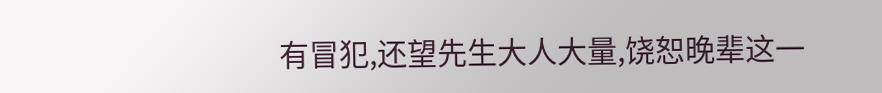有冒犯,还望先生大人大量,饶恕晚辈这一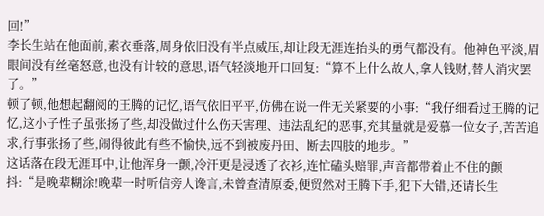回!”
李长生站在他面前,素衣垂落,周身依旧没有半点威压,却让段无涯连抬头的勇气都没有。他神色平淡,眉眼间没有丝毫怒意,也没有计较的意思,语气轻淡地开口回复:“算不上什么故人,拿人钱财,替人消灾罢了。”
顿了顿,他想起翻阅的王腾的记忆,语气依旧平平,仿佛在说一件无关紧要的小事:“我仔细看过王腾的记忆,这小子性子虽张扬了些,却没做过什么伤天害理、违法乱纪的恶事,充其量就是爱慕一位女子,苦苦追求,行事张扬了些,闹得彼此有些不愉快,远不到被废丹田、断去四肢的地步。”
这话落在段无涯耳中,让他浑身一颤,冷汗更是浸透了衣衫,连忙磕头赔罪,声音都带着止不住的颤抖:“是晚辈糊涂!晚辈一时听信旁人谗言,未曾查清原委,便贸然对王腾下手,犯下大错,还请长生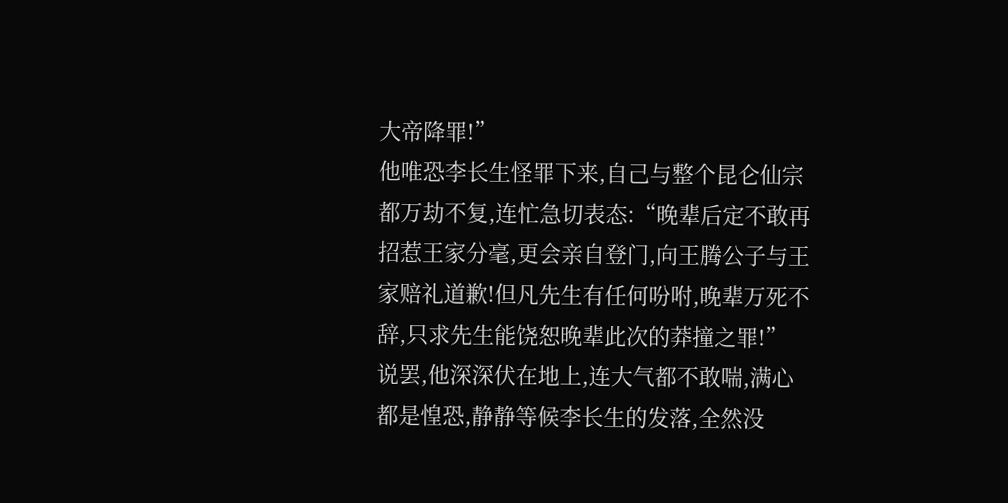大帝降罪!”
他唯恐李长生怪罪下来,自己与整个昆仑仙宗都万劫不复,连忙急切表态:“晚辈后定不敢再招惹王家分毫,更会亲自登门,向王腾公子与王家赔礼道歉!但凡先生有任何吩咐,晚辈万死不辞,只求先生能饶恕晚辈此次的莽撞之罪!”
说罢,他深深伏在地上,连大气都不敢喘,满心都是惶恐,静静等候李长生的发落,全然没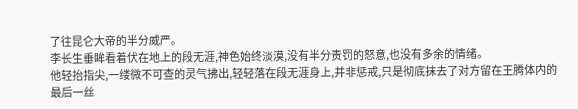了往昆仑大帝的半分威严。
李长生垂眸看着伏在地上的段无涯,神色始终淡漠,没有半分责罚的怒意,也没有多余的情绪。
他轻抬指尖,一缕微不可查的灵气拂出,轻轻落在段无涯身上,并非惩戒,只是彻底抹去了对方留在王腾体内的最后一丝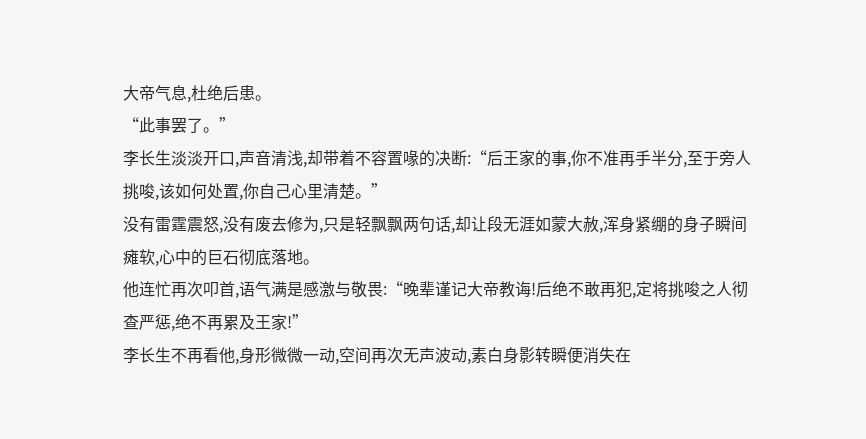大帝气息,杜绝后患。
“此事罢了。”
李长生淡淡开口,声音清浅,却带着不容置喙的决断:“后王家的事,你不准再手半分,至于旁人挑唆,该如何处置,你自己心里清楚。”
没有雷霆震怒,没有废去修为,只是轻飘飘两句话,却让段无涯如蒙大赦,浑身紧绷的身子瞬间瘫软,心中的巨石彻底落地。
他连忙再次叩首,语气满是感激与敬畏:“晚辈谨记大帝教诲!后绝不敢再犯,定将挑唆之人彻查严惩,绝不再累及王家!”
李长生不再看他,身形微微一动,空间再次无声波动,素白身影转瞬便消失在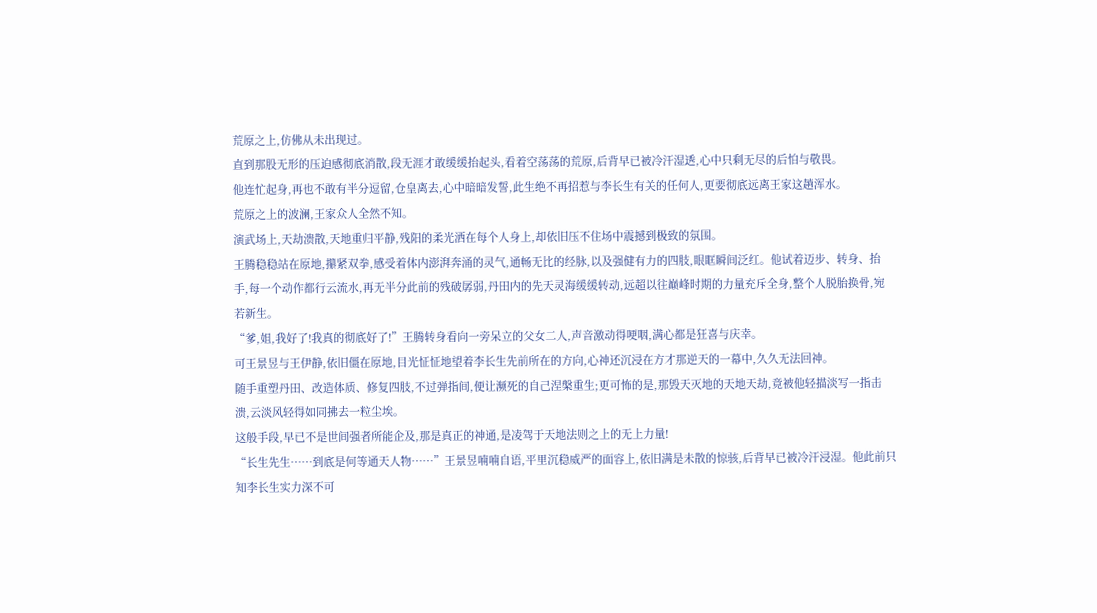荒原之上,仿佛从未出现过。
直到那股无形的压迫感彻底消散,段无涯才敢缓缓抬起头,看着空荡荡的荒原,后背早已被冷汗湿透,心中只剩无尽的后怕与敬畏。
他连忙起身,再也不敢有半分逗留,仓皇离去,心中暗暗发誓,此生绝不再招惹与李长生有关的任何人,更要彻底远离王家这趟浑水。
荒原之上的波澜,王家众人全然不知。
演武场上,天劫溃散,天地重归平静,残阳的柔光洒在每个人身上,却依旧压不住场中震撼到极致的氛围。
王腾稳稳站在原地,攥紧双拳,感受着体内澎湃奔涌的灵气,通畅无比的经脉,以及强健有力的四肢,眼眶瞬间泛红。他试着迈步、转身、抬手,每一个动作都行云流水,再无半分此前的残破孱弱,丹田内的先天灵海缓缓转动,远超以往巅峰时期的力量充斥全身,整个人脱胎换骨,宛若新生。
“爹,姐,我好了!我真的彻底好了!”王腾转身看向一旁呆立的父女二人,声音激动得哽咽,满心都是狂喜与庆幸。
可王景昱与王伊静,依旧僵在原地,目光怔怔地望着李长生先前所在的方向,心神还沉浸在方才那逆天的一幕中,久久无法回神。
随手重塑丹田、改造体质、修复四肢,不过弹指间,便让濒死的自己涅槃重生;更可怖的是,那毁天灭地的天地天劫,竟被他轻描淡写一指击溃,云淡风轻得如同拂去一粒尘埃。
这般手段,早已不是世间强者所能企及,那是真正的神通,是凌驾于天地法则之上的无上力量!
“长生先生……到底是何等通天人物……”王景昱喃喃自语,平里沉稳威严的面容上,依旧满是未散的惊骇,后背早已被冷汗浸湿。他此前只知李长生实力深不可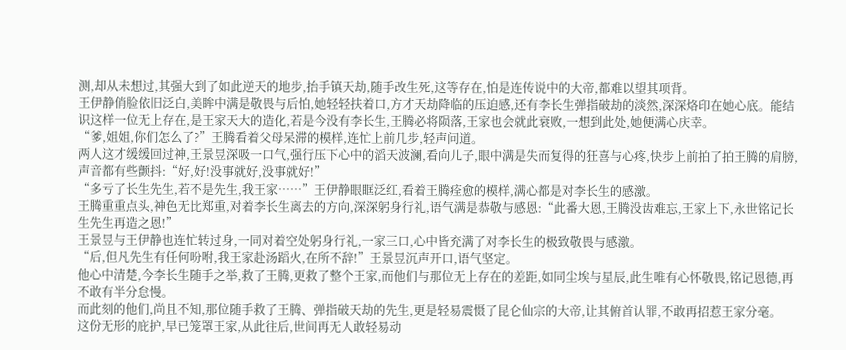测,却从未想过,其强大到了如此逆天的地步,抬手镇天劫,随手改生死,这等存在,怕是连传说中的大帝,都难以望其项背。
王伊静俏脸依旧泛白,美眸中满是敬畏与后怕,她轻轻扶着口,方才天劫降临的压迫感,还有李长生弹指破劫的淡然,深深烙印在她心底。能结识这样一位无上存在,是王家天大的造化,若是今没有李长生,王腾必将陨落,王家也会就此衰败,一想到此处,她便满心庆幸。
“爹,姐姐,你们怎么了?”王腾看着父母呆滞的模样,连忙上前几步,轻声问道。
两人这才缓缓回过神,王景昱深吸一口气,强行压下心中的滔天波澜,看向儿子,眼中满是失而复得的狂喜与心疼,快步上前拍了拍王腾的肩膀,声音都有些颤抖:“好,好!没事就好,没事就好!”
“多亏了长生先生,若不是先生,我王家……”王伊静眼眶泛红,看着王腾痊愈的模样,满心都是对李长生的感激。
王腾重重点头,神色无比郑重,对着李长生离去的方向,深深躬身行礼,语气满是恭敬与感恩:“此番大恩,王腾没齿难忘,王家上下,永世铭记长生先生再造之恩!”
王景昱与王伊静也连忙转过身,一同对着空处躬身行礼,一家三口,心中皆充满了对李长生的极致敬畏与感激。
“后,但凡先生有任何吩咐,我王家赴汤蹈火,在所不辞!”王景昱沉声开口,语气坚定。
他心中清楚,今李长生随手之举,救了王腾,更救了整个王家,而他们与那位无上存在的差距,如同尘埃与星辰,此生唯有心怀敬畏,铭记恩德,再不敢有半分怠慢。
而此刻的他们,尚且不知,那位随手救了王腾、弹指破天劫的先生,更是轻易震慑了昆仑仙宗的大帝,让其俯首认罪,不敢再招惹王家分毫。
这份无形的庇护,早已笼罩王家,从此往后,世间再无人敢轻易动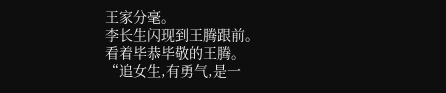王家分毫。
李长生闪现到王腾跟前。
看着毕恭毕敬的王腾。
“追女生,有勇气,是一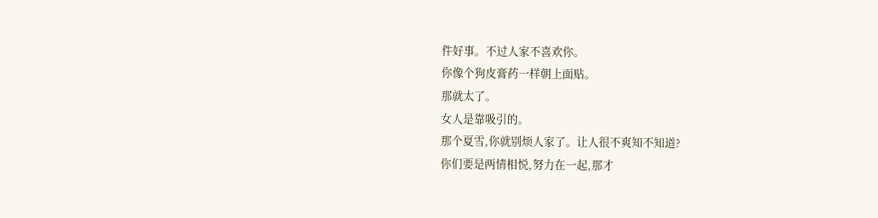件好事。不过人家不喜欢你。
你像个狗皮膏药一样朝上面贴。
那就太了。
女人是靠吸引的。
那个夏雪,你就别烦人家了。让人很不爽知不知道?
你们要是两情相悦,努力在一起,那才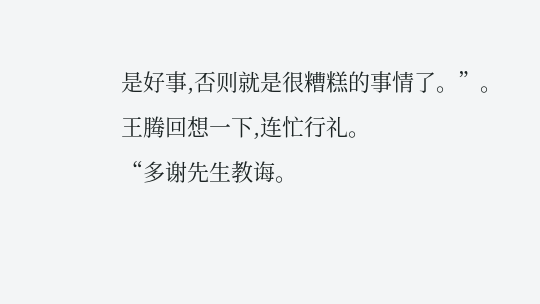是好事,否则就是很糟糕的事情了。”。
王腾回想一下,连忙行礼。
“多谢先生教诲。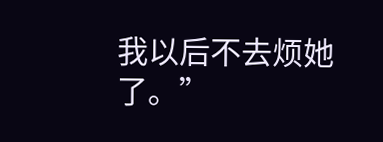我以后不去烦她了。”